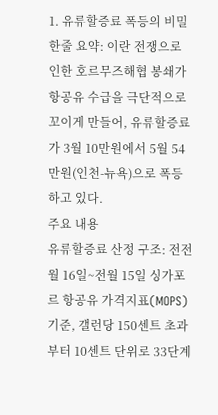1. 유류할증료 폭등의 비밀
한줄 요약: 이란 전쟁으로 인한 호르무즈해협 봉쇄가 항공유 수급을 극단적으로 꼬이게 만들어, 유류할증료가 3월 10만원에서 5월 54만원(인천-뉴욕)으로 폭등하고 있다.
주요 내용
유류할증료 산정 구조: 전전월 16일~전월 15일 싱가포르 항공유 가격지표(MOPS) 기준, 갤런당 150센트 초과부터 10센트 단위로 33단계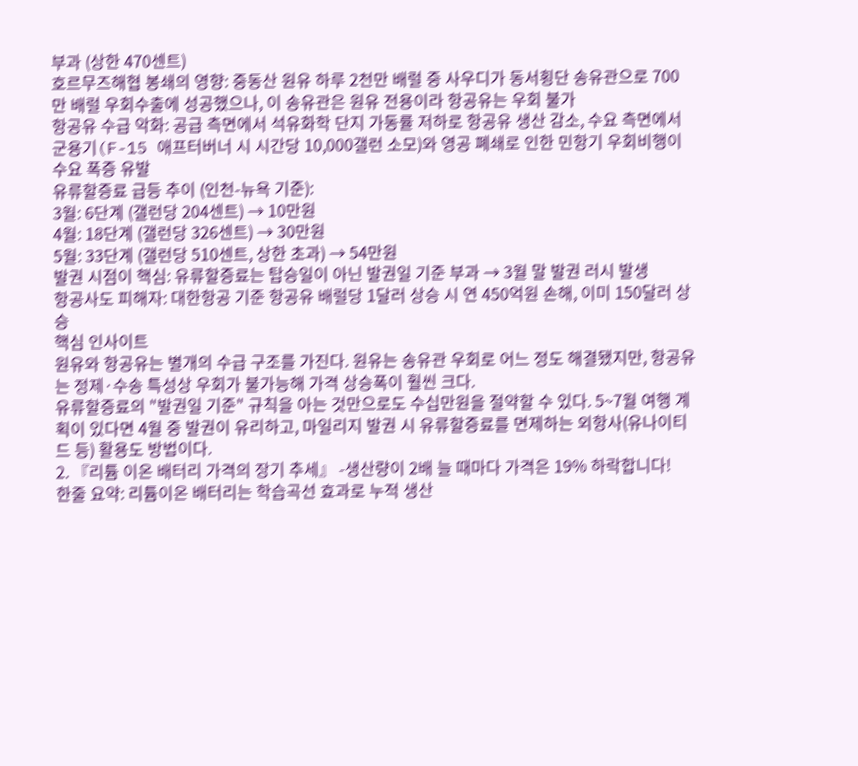부과 (상한 470센트)
호르무즈해협 봉쇄의 영향: 중동산 원유 하루 2천만 배럴 중 사우디가 동서횡단 송유관으로 700만 배럴 우회수출에 성공했으나, 이 송유관은 원유 전용이라 항공유는 우회 불가
항공유 수급 악화: 공급 측면에서 석유화학 단지 가동률 저하로 항공유 생산 감소, 수요 측면에서 군용기(F-15 애프터버너 시 시간당 10,000갤런 소모)와 영공 폐쇄로 인한 민항기 우회비행이 수요 폭증 유발
유류할증료 급등 추이 (인천-뉴욕 기준):
3월: 6단계 (갤런당 204센트) → 10만원
4월: 18단계 (갤런당 326센트) → 30만원
5월: 33단계 (갤런당 510센트, 상한 초과) → 54만원
발권 시점이 핵심: 유류할증료는 탑승일이 아닌 발권일 기준 부과 → 3월 말 발권 러시 발생
항공사도 피해자: 대한항공 기준 항공유 배럴당 1달러 상승 시 연 450억원 손해, 이미 150달러 상승
핵심 인사이트
원유와 항공유는 별개의 수급 구조를 가진다. 원유는 송유관 우회로 어느 정도 해결됐지만, 항공유는 정제·수송 특성상 우회가 불가능해 가격 상승폭이 훨씬 크다.
유류할증료의 "발권일 기준" 규칙을 아는 것만으로도 수십만원을 절약할 수 있다. 5~7월 여행 계획이 있다면 4월 중 발권이 유리하고, 마일리지 발권 시 유류할증료를 면제하는 외항사(유나이티드 등) 활용도 방법이다.
2. 『리튬 이온 배터리 가격의 장기 추세』 -생산량이 2배 늘 때마다 가격은 19% 하락합니다!
한줄 요약: 리튬이온 배터리는 학습곡선 효과로 누적 생산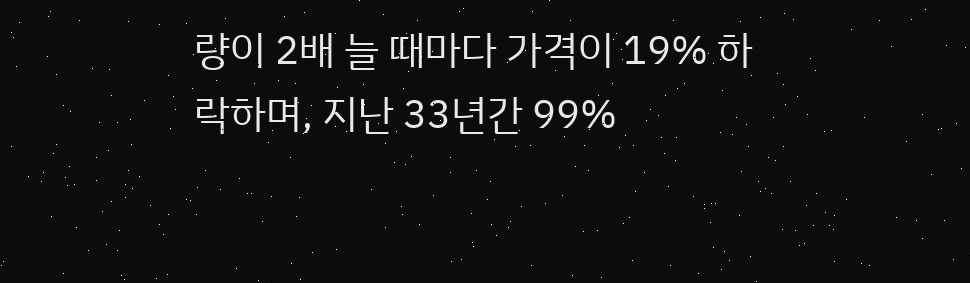량이 2배 늘 때마다 가격이 19% 하락하며, 지난 33년간 99%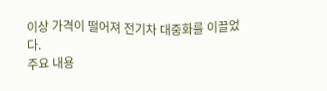이상 가격이 떨어져 전기차 대중화를 이끌었다.
주요 내용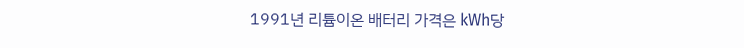1991년 리튬이온 배터리 가격은 kWh당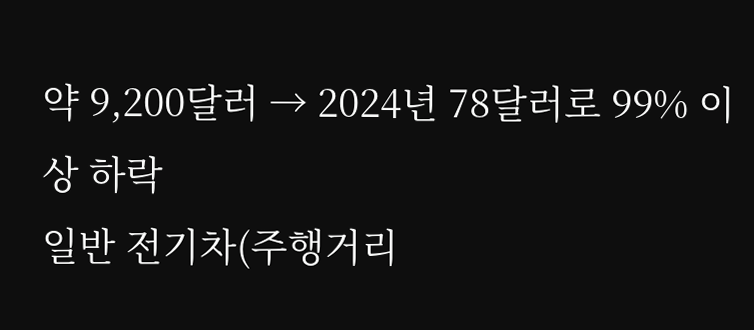약 9,200달러 → 2024년 78달러로 99% 이상 하락
일반 전기차(주행거리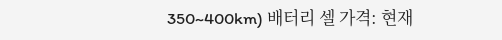350~400km) 배터리 셀 가격: 현재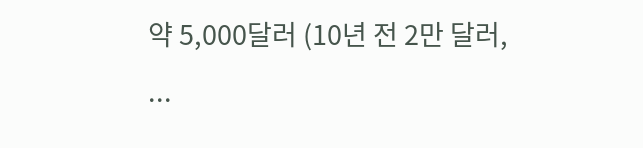약 5,000달러 (10년 전 2만 달러, ...